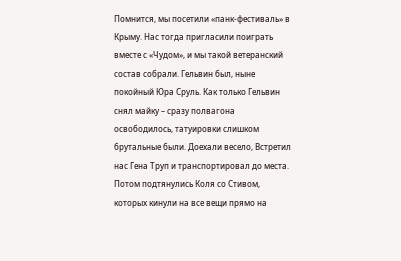Помнится, мы посетили «панк-фестиваль» в Крыму. Нас тогда пригласили поиграть вместе с «Чудом», и мы такой ветеранский состав собрали. Гельвин был, ныне покойный Юра Сруль. Как только Гельвин снял майку – сразу полвагона освободилось, татуировки слишком брутальные были. Доехали весело, Встретил нас Гена Труп и транспортировал до места. Потом подтянулись Коля со Стивом, которых кинули на все вещи прямо на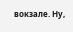вокзале. Ну,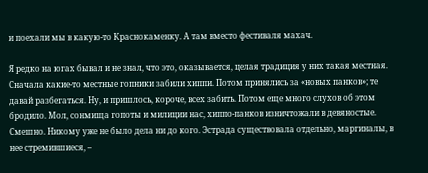и поехали мы в какую-то Краснокаменку. А там вместо фестиваля махач.

Я редко на югах бывал и не знал, что это, оказывается, целая традиция у них такая местная. Сначала какие-то местные гопники забили хиппи. Потом принялись за «новых панков»; те давай разбегаться. Ну, и пришлось, короче, всех забить. Потом еще много слухов об этом бродило. Мол, сонмища гопоты и милиции нас, хиппо-панков изничтожали в девяностые. Смешно. Никому уже не было дела ни до кого. Эстрада существовала отдельно, маргиналы, в нее стремившиеся, –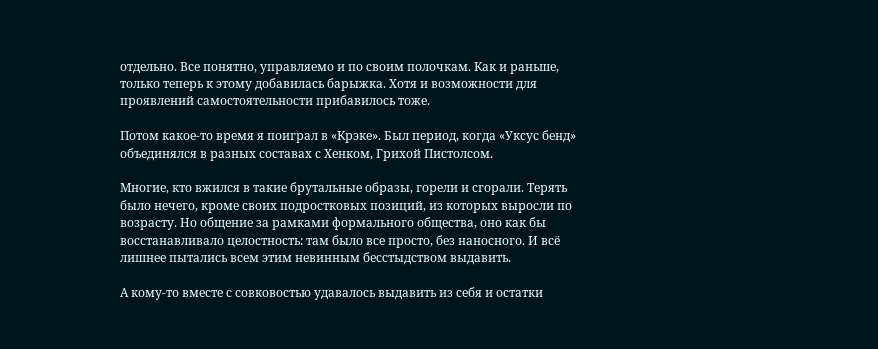отдельно. Все понятно, управляемо и по своим полочкам. Как и раньше, только теперь к этому добавилась барыжка. Хотя и возможности для проявлений самостоятельности прибавилось тоже.

Потом какое-то время я поиграл в «Крэке». Был период, когда «Уксус бенд» объединялся в разных составах с Хенком, Грихой Пистолсом.

Многие, кто вжился в такие брутальные образы, горели и сгорали. Терять было нечего, кроме своих подростковых позиций, из которых выросли по возрасту. Но общение за рамками формального общества, оно как бы восстанавливало целостность: там было все просто, без наносного. И всё лишнее пытались всем этим невинным бесстыдством выдавить.

А кому-то вместе с совковостью удавалось выдавить из себя и остатки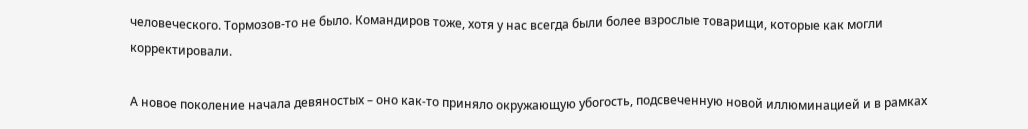человеческого. Тормозов-то не было. Командиров тоже, хотя у нас всегда были более взрослые товарищи, которые как могли корректировали.

А новое поколение начала девяностых – оно как-то приняло окружающую убогость, подсвеченную новой иллюминацией и в рамках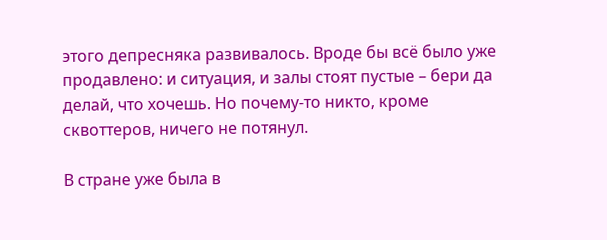этого депресняка развивалось. Вроде бы всё было уже продавлено: и ситуация, и залы стоят пустые – бери да делай, что хочешь. Но почему-то никто, кроме сквоттеров, ничего не потянул.

В стране уже была в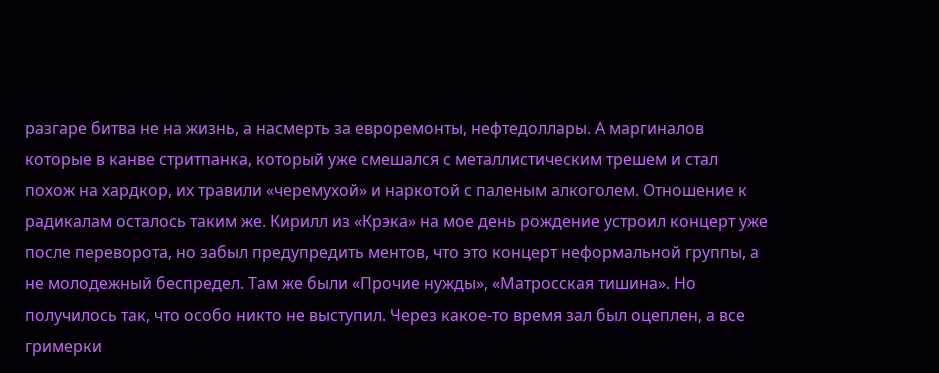разгаре битва не на жизнь, а насмерть за евроремонты, нефтедоллары. А маргиналов которые в канве стритпанка, который уже смешался с металлистическим трешем и стал похож на хардкор, их травили «черемухой» и наркотой с паленым алкоголем. Отношение к радикалам осталось таким же. Кирилл из «Крэка» на мое день рождение устроил концерт уже после переворота, но забыл предупредить ментов, что это концерт неформальной группы, а не молодежный беспредел. Там же были «Прочие нужды», «Матросская тишина». Но получилось так, что особо никто не выступил. Через какое-то время зал был оцеплен, а все гримерки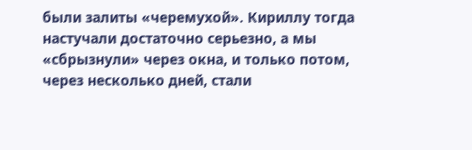были залиты «черемухой». Кириллу тогда настучали достаточно серьезно, а мы «сбрызнули» через окна, и только потом, через несколько дней, стали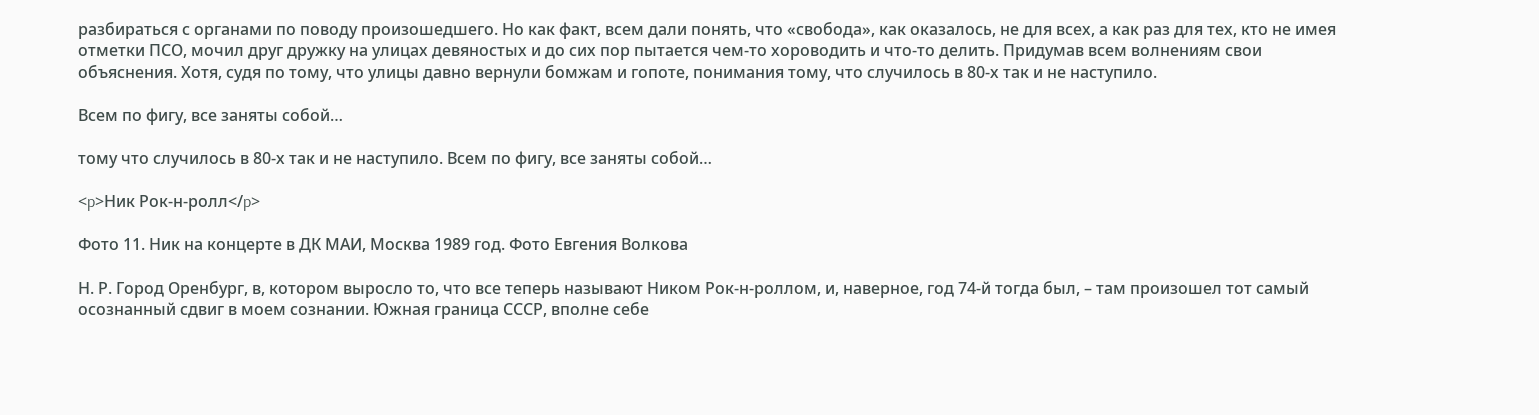разбираться с органами по поводу произошедшего. Но как факт, всем дали понять, что «свобода», как оказалось, не для всех, а как раз для тех, кто не имея отметки ПСО, мочил друг дружку на улицах девяностых и до сих пор пытается чем-то хороводить и что-то делить. Придумав всем волнениям свои объяснения. Хотя, судя по тому, что улицы давно вернули бомжам и гопоте, понимания тому, что случилось в 80-х так и не наступило.

Всем по фигу, все заняты собой…

тому что случилось в 80-х так и не наступило. Всем по фигу, все заняты собой…

<p>Ник Рок-н-ролл</p>

Фото 11. Ник на концерте в ДК МАИ, Москва 1989 год. Фото Евгения Волкова

Н. Р. Город Оренбург, в, котором выросло то, что все теперь называют Ником Рок-н-роллом, и, наверное, год 74-й тогда был, – там произошел тот самый осознанный сдвиг в моем сознании. Южная граница СССР, вполне себе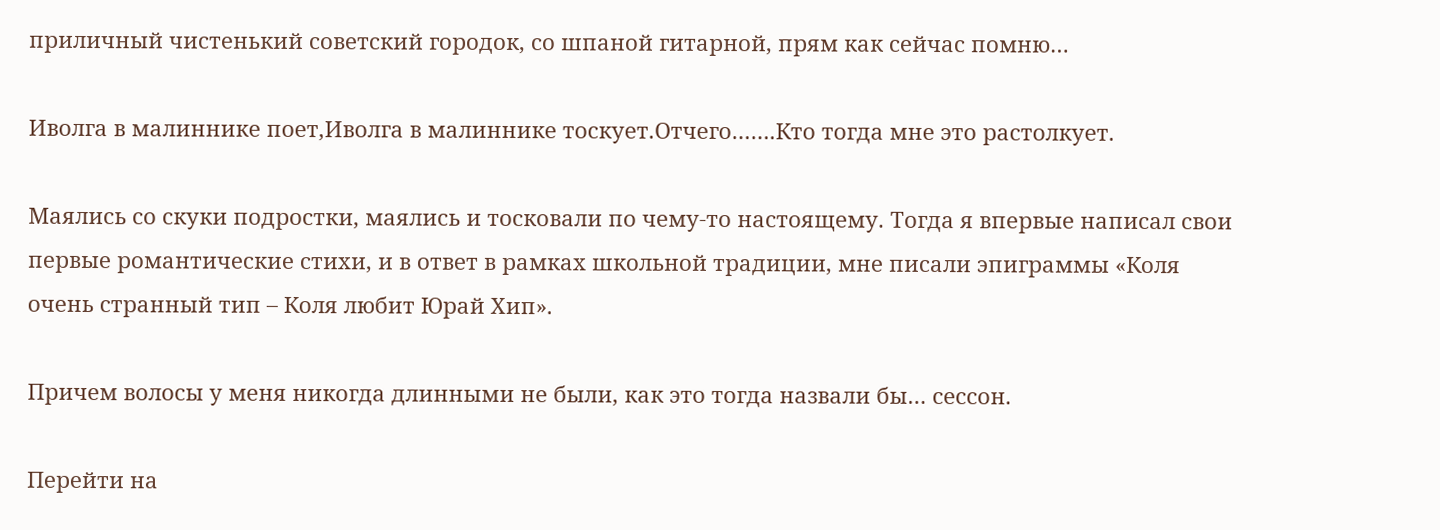приличный чистенький советский городок, со шпаной гитарной, прям как сейчас помню…

Иволга в малиннике поет,Иволга в малиннике тоскует.Отчего…….Кто тогда мне это растолкует.

Маялись со скуки подростки, маялись и тосковали по чему-то настоящему. Тогда я впервые написал свои первые романтические стихи, и в ответ в рамках школьной традиции, мне писали эпиграммы «Коля очень странный тип – Коля любит Юрай Хип».

Причем волосы у меня никогда длинными не были, как это тогда назвали бы… сессон.

Перейти на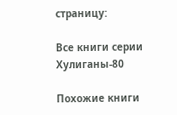страницу:

Все книги серии Хулиганы-80

Похожие книги